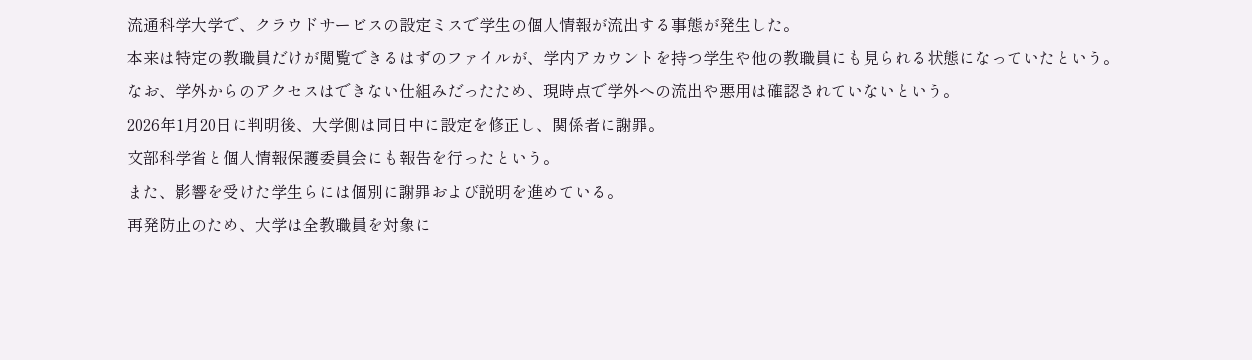流通科学大学で、クラウドサービスの設定ミスで学生の個人情報が流出する事態が発生した。
本来は特定の教職員だけが閲覧できるはずのファイルが、学内アカウントを持つ学生や他の教職員にも見られる状態になっていたという。
なお、学外からのアクセスはできない仕組みだったため、現時点で学外への流出や悪用は確認されていないという。
2026年1月20日に判明後、大学側は同日中に設定を修正し、関係者に謝罪。
文部科学省と個人情報保護委員会にも報告を行ったという。
また、影響を受けた学生らには個別に謝罪および説明を進めている。
再発防止のため、大学は全教職員を対象に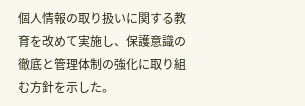個人情報の取り扱いに関する教育を改めて実施し、保護意識の徹底と管理体制の強化に取り組む方針を示した。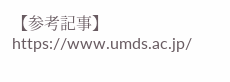【参考記事】
https://www.umds.ac.jp/